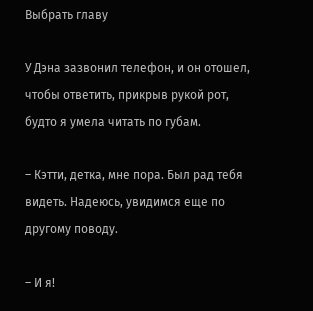Выбрать главу

У Дэна зазвонил телефон, и он отошел, чтобы ответить, прикрыв рукой рот, будто я умела читать по губам.

– Кэтти, детка, мне пора. Был рад тебя видеть. Надеюсь, увидимся еще по другому поводу.

– И я!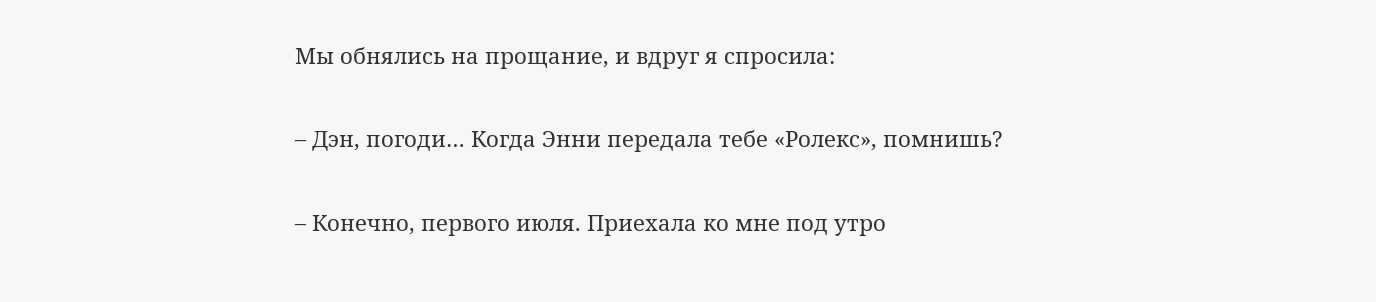Мы обнялись на прощание, и вдруг я спросила:

– Дэн, погоди… Когда Энни передала тебе «Ролекс», помнишь?

– Конечно, первого июля. Приехала ко мне под утро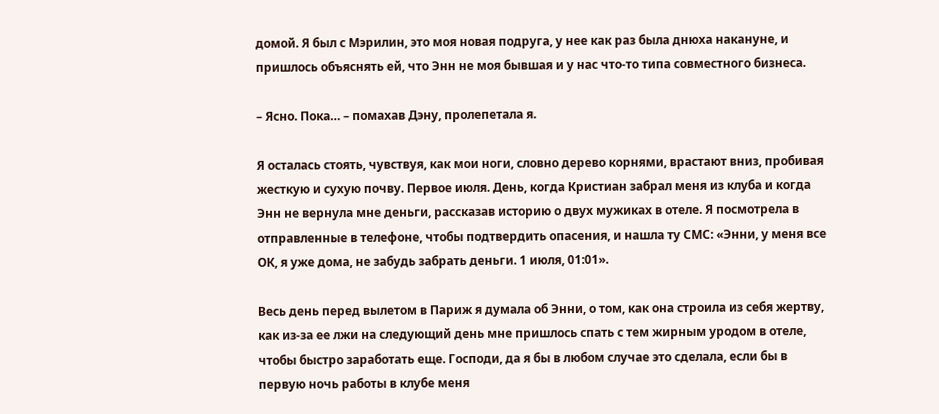домой. Я был с Мэрилин, это моя новая подруга, у нее как раз была днюха накануне, и пришлось объяснять ей, что Энн не моя бывшая и у нас что-то типа совместного бизнеса.

– Ясно. Пока… – помахав Дэну, пролепетала я.

Я осталась стоять, чувствуя, как мои ноги, словно дерево корнями, врастают вниз, пробивая жесткую и сухую почву. Первое июля. День, когда Кристиан забрал меня из клуба и когда Энн не вернула мне деньги, рассказав историю о двух мужиках в отеле. Я посмотрела в отправленные в телефоне, чтобы подтвердить опасения, и нашла ту СМС: «Энни, у меня все ОК, я уже дома, не забудь забрать деньги. 1 июля, 01:01».

Весь день перед вылетом в Париж я думала об Энни, о том, как она строила из себя жертву, как из-за ее лжи на следующий день мне пришлось спать с тем жирным уродом в отеле, чтобы быстро заработать еще. Господи, да я бы в любом случае это сделала, если бы в первую ночь работы в клубе меня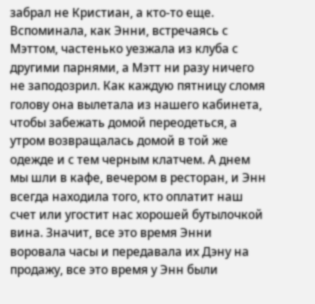забрал не Кристиан, а кто-то еще. Вспоминала, как Энни, встречаясь с Мэттом, частенько уезжала из клуба с другими парнями, а Мэтт ни разу ничего не заподозрил. Как каждую пятницу сломя голову она вылетала из нашего кабинета, чтобы забежать домой переодеться, а утром возвращалась домой в той же одежде и с тем черным клатчем. А днем мы шли в кафе, вечером в ресторан, и Энн всегда находила того, кто оплатит наш счет или угостит нас хорошей бутылочкой вина. Значит, все это время Энни воровала часы и передавала их Дэну на продажу, все это время у Энн были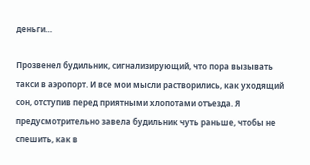деньги…

Прозвенел будильник, сигнализирующий, что пора вызывать такси в аэропорт. И все мои мысли растворились, как уходящий сон, отступив перед приятными хлопотами отъезда. Я предусмотрительно завела будильник чуть раньше, чтобы не спешить, как в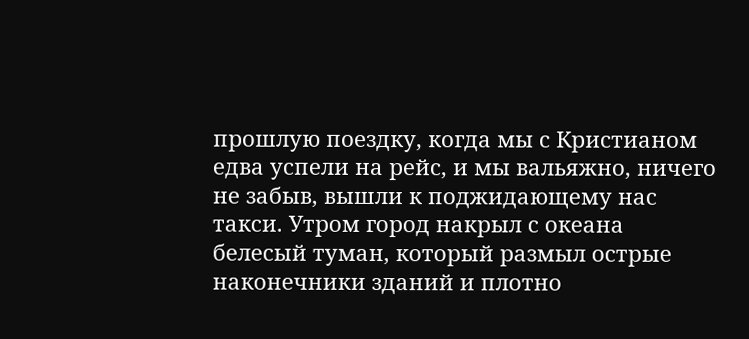прошлую поездку, когда мы с Кристианом едва успели на рейс, и мы вальяжно, ничего не забыв, вышли к поджидающему нас такси. Утром город накрыл с океана белесый туман, который размыл острые наконечники зданий и плотно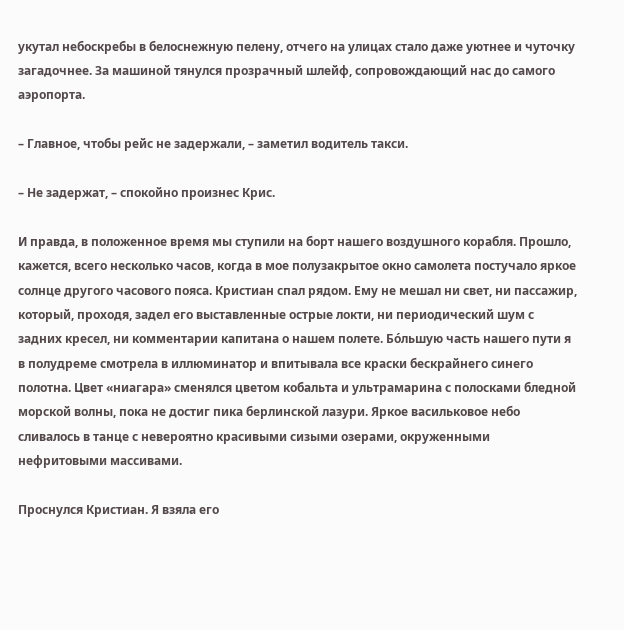укутал небоскребы в белоснежную пелену, отчего на улицах стало даже уютнее и чуточку загадочнее. За машиной тянулся прозрачный шлейф, сопровождающий нас до самого аэропорта.

– Главное, чтобы рейс не задержали, – заметил водитель такси.

– Не задержат, – спокойно произнес Крис.

И правда, в положенное время мы ступили на борт нашего воздушного корабля. Прошло, кажется, всего несколько часов, когда в мое полузакрытое окно самолета постучало яркое солнце другого часового пояса. Кристиан спал рядом. Ему не мешал ни свет, ни пассажир, который, проходя, задел его выставленные острые локти, ни периодический шум с задних кресел, ни комментарии капитана о нашем полете. Бо́льшую часть нашего пути я в полудреме смотрела в иллюминатор и впитывала все краски бескрайнего синего полотна. Цвет «ниагара» сменялся цветом кобальта и ультрамарина с полосками бледной морской волны, пока не достиг пика берлинской лазури. Яркое васильковое небо сливалось в танце с невероятно красивыми сизыми озерами, окруженными нефритовыми массивами.

Проснулся Кристиан. Я взяла его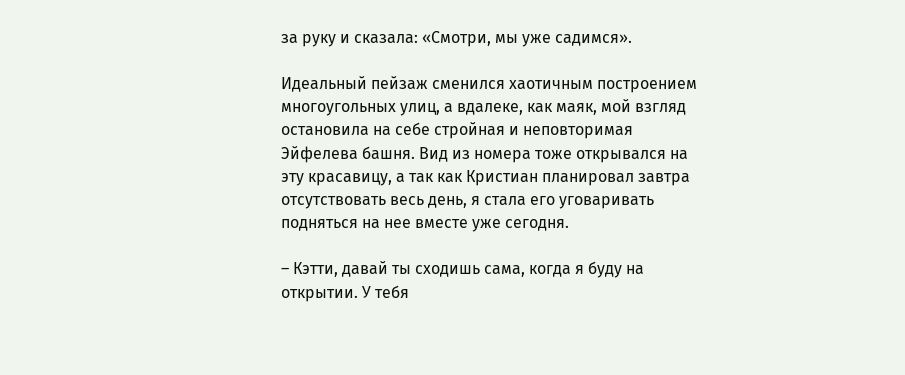за руку и сказала: «Смотри, мы уже садимся».

Идеальный пейзаж сменился хаотичным построением многоугольных улиц, а вдалеке, как маяк, мой взгляд остановила на себе стройная и неповторимая Эйфелева башня. Вид из номера тоже открывался на эту красавицу, а так как Кристиан планировал завтра отсутствовать весь день, я стала его уговаривать подняться на нее вместе уже сегодня.

– Кэтти, давай ты сходишь сама, когда я буду на открытии. У тебя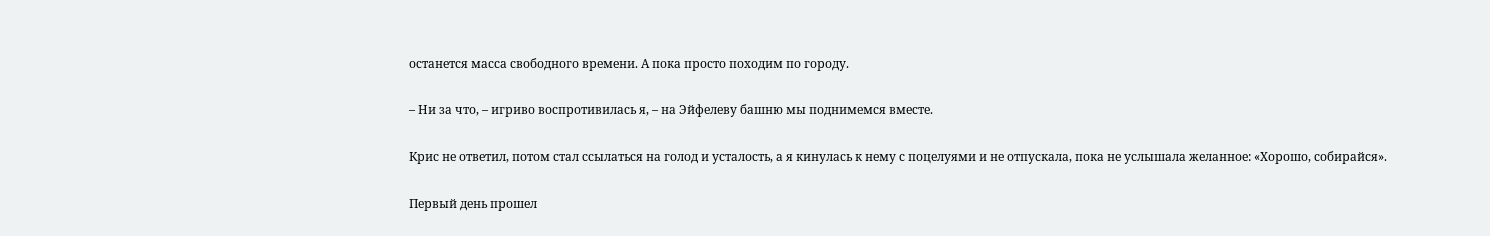останется масса свободного времени. А пока просто походим по городу.

– Ни за что, – игриво воспротивилась я, – на Эйфелеву башню мы поднимемся вместе.

Крис не ответил, потом стал ссылаться на голод и усталость, а я кинулась к нему с поцелуями и не отпускала, пока не услышала желанное: «Хорошо, собирайся».

Первый день прошел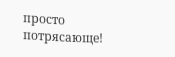просто потрясающе!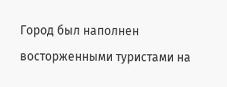Город был наполнен восторженными туристами на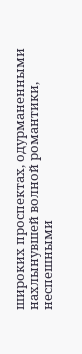широких проспектах, одурманенными нахлынувшей волной романтики, неспешными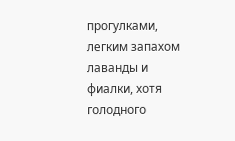прогулками, легким запахом лаванды и фиалки, хотя голодного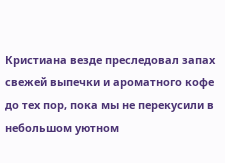Кристиана везде преследовал запах свежей выпечки и ароматного кофе до тех пор, пока мы не перекусили в небольшом уютном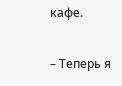кафе.

– Теперь я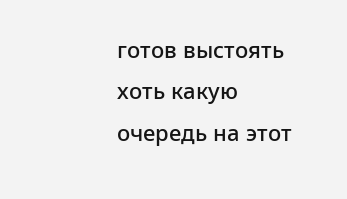готов выстоять хоть какую очередь на этот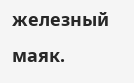железный маяк.